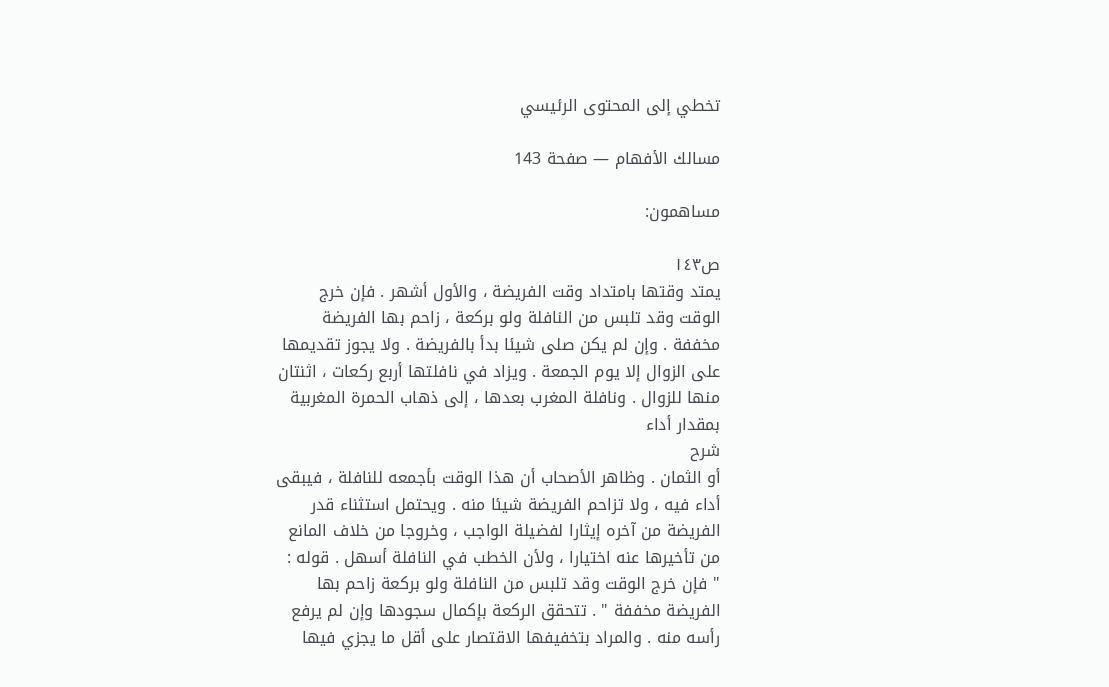تخطي إلى المحتوى الرئيسي

مسالك الأفهام — صفحة 143

مساهمون:

ص١٤٣
يمتد وقتها بامتداد وقت الفريضة ، والأول أشهر . فإن خرج الوقت وقد تلبس من النافلة ولو بركعة ، زاحم بها الفريضة مخففة . وإن لم يكن صلى شيئا بدأ بالفريضة . ولا يجوز تقديمها على الزوال إلا يوم الجمعة . ويزاد في نافلتها أربع ركعات ، اثنتان منها للزوال . ونافلة المغرب بعدها ، إلى ذهاب الحمرة المغربية بمقدار أداء
شرح
أو الثمان . وظاهر الأصحاب أن هذا الوقت بأجمعه للنافلة ، فيبقى أداء فيه ، ولا تزاحم الفريضة شيئا منه . ويحتمل استثناء قدر الفريضة من آخره إيثارا لفضيلة الواجب ، وخروجا من خلاف المانع من تأخيرها عنه اختيارا ، ولأن الخطب في النافلة أسهل . قوله : " فإن خرج الوقت وقد تلبس من النافلة ولو بركعة زاحم بها الفريضة مخففة " . تتحقق الركعة بإكمال سجودها وإن لم يرفع رأسه منه . والمراد بتخفيفها الاقتصار على أقل ما يجزي فيها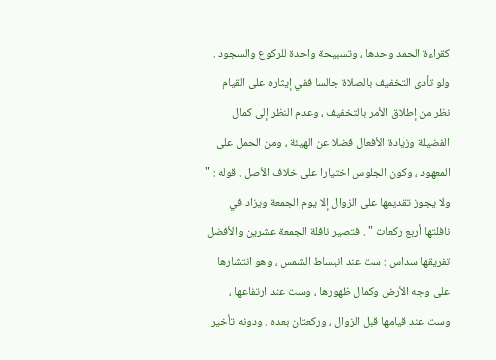كقراءة الحمد وحدها ، وتسبيحة واحدة للركوع والسجود . ولو تأدى التخفيف بالصلاة جالسا ففي إيثاره على القيام نظر من إطلاق الأمر بالتخفيف ، وعدم النظر إلى كمال الفضيلة وزيادة الأفعال فضلا عن الهيئة ، ومن الحمل على المعهود ، وكون الجلوس اختيارا على خلاف الأصل . قوله : " ولا يجوز تقديمها على الزوال إلا يوم الجمعة ويزاد في نافلتها أربع ركعات " . فتصير نافلة الجمعة عشرين والأفضل تفريقها سداس : ست عند انبساط الشمس ، وهو انتشارها على وجه الأرض وكمال ظهورها ، وست عند ارتفاعها ، وست عند قيامها قبل الزوال ، وركعتان بعده . ودونه تأخير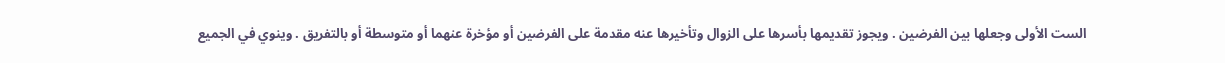الست الأولى وجعلها بين الفرضين . ويجوز تقديمها بأسرها على الزوال وتأخيرها عنه مقدمة على الفرضين أو مؤخرة عنهما أو متوسطة أو بالتفريق . وينوي في الجميع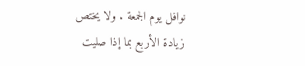نوافل يوم الجمعة . ولا يختص زيادة الأربع بما إذا صليت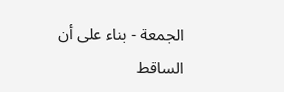الجمعة - بناء على أن الساقط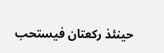حينئذ ركعتان فيستحب